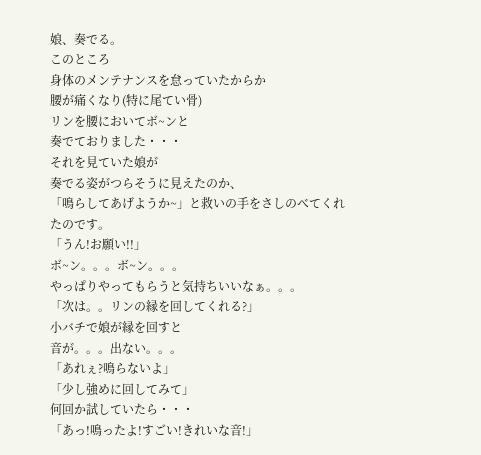娘、奏でる。
このところ
身体のメンテナンスを怠っていたからか
腰が痛くなり(特に尾てい骨)
リンを腰においてボ~ンと
奏でておりました・・・
それを見ていた娘が
奏でる姿がつらそうに見えたのか、
「鳴らしてあげようか~」と救いの手をさしのべてくれたのです。
「うん!お願い!!」
ボ~ン。。。ボ~ン。。。
やっぱりやってもらうと気持ちいいなぁ。。。
「次は。。リンの縁を回してくれる?」
小バチで娘が縁を回すと
音が。。。出ない。。。
「あれぇ?鳴らないよ」
「少し強めに回してみて」
何回か試していたら・・・
「あっ!鳴ったよ!すごい!きれいな音!」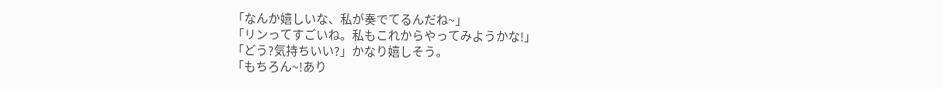「なんか嬉しいな、私が奏でてるんだね~」
「リンってすごいね。私もこれからやってみようかな!」
「どう?気持ちいい?」かなり嬉しそう。
「もちろん~!あり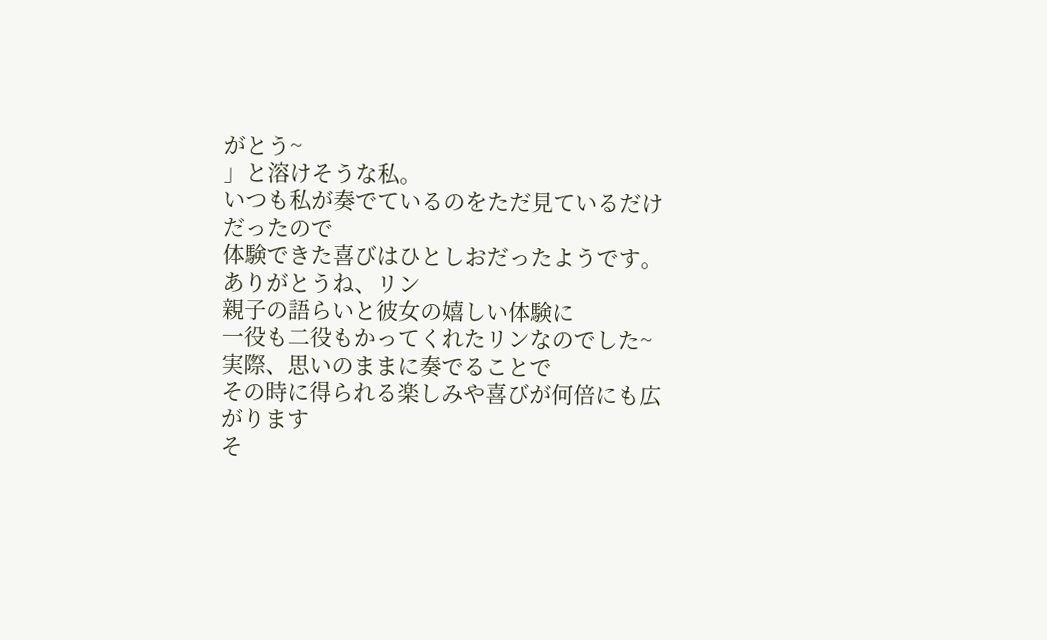がとう~
」と溶けそうな私。
いつも私が奏でているのをただ見ているだけだったので
体験できた喜びはひとしおだったようです。
ありがとうね、リン
親子の語らいと彼女の嬉しい体験に
一役も二役もかってくれたリンなのでした~
実際、思いのままに奏でることで
その時に得られる楽しみや喜びが何倍にも広がります
そ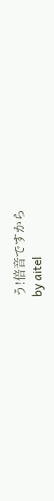う!倍音ですから
by aitel